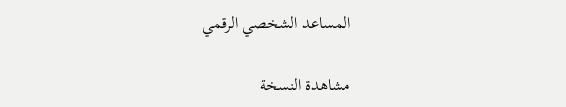المساعد الشخصي الرقمي

مشاهدة النسخة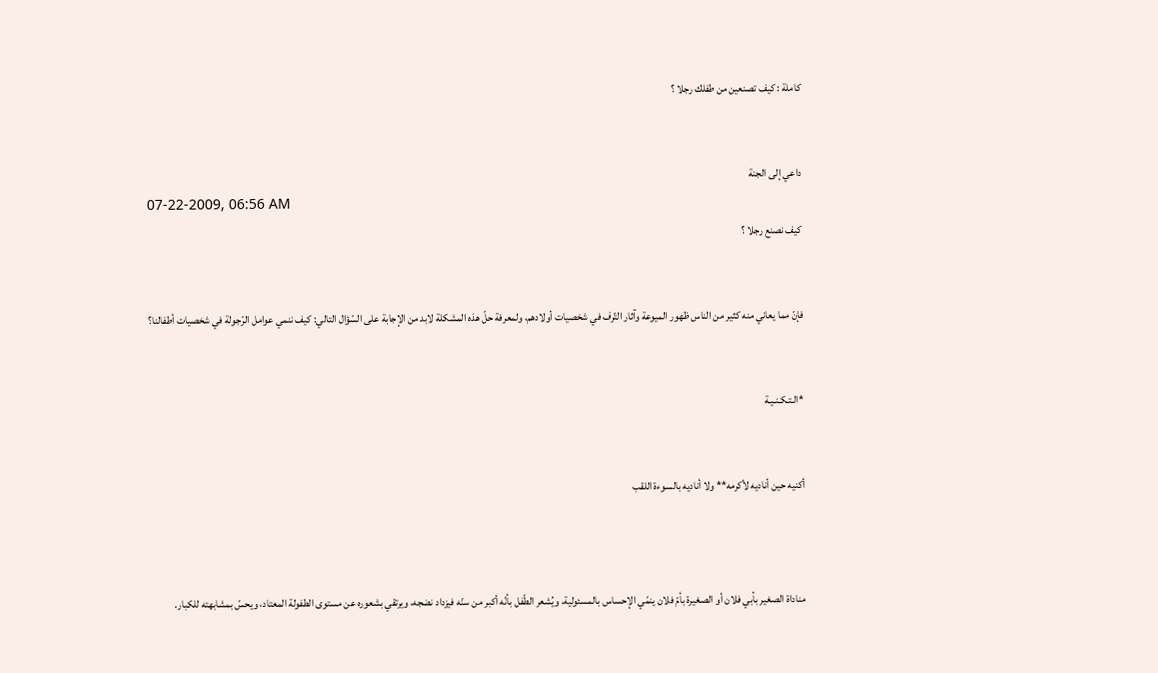كاملة : كيف تصنعين من طفلك رجلا ؟


داعي إلى الجنة
07-22-2009, 06:56 AM
كيف نصنع رجلا ؟


فإنّ مما يعاني منه كثير من الناس ظهور الميوعة وآثار التّرف في شخصيات أولادهم، ولمعرفة حلّ هذه المشكلة لابد من الإجابة على السّؤال التالي: كيف ننمي عوامل الرّجولة في شخصيات أطفالنا؟


*الـتـكـنـيـة


أكنيه حين أناديه لأكرمه** ولا أناديه بالسوءة اللقب



مناداة الصغير بأبي فلان أو الصغيرة بأمّ فلان ينمّي الإحساس بالمسئولية، ويُشعر الطّفل بأنّه أكبر من سنّه فيزداد نضجه، ويرتقي بشعوره عن مستوى الطفولة المعتاد، ويحسّ بمشابهته للكبار.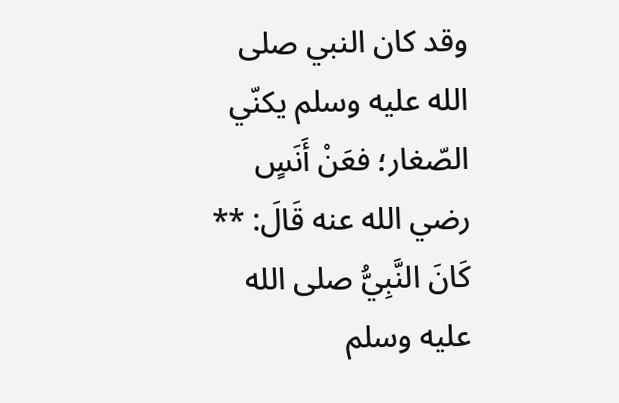وقد كان النبي صلى الله عليه وسلم يكنّي الصّغار؛ فعَنْ أَنَسٍ رضي الله عنه قَالَ: ** كَانَ النَّبِيُّ صلى الله عليه وسلم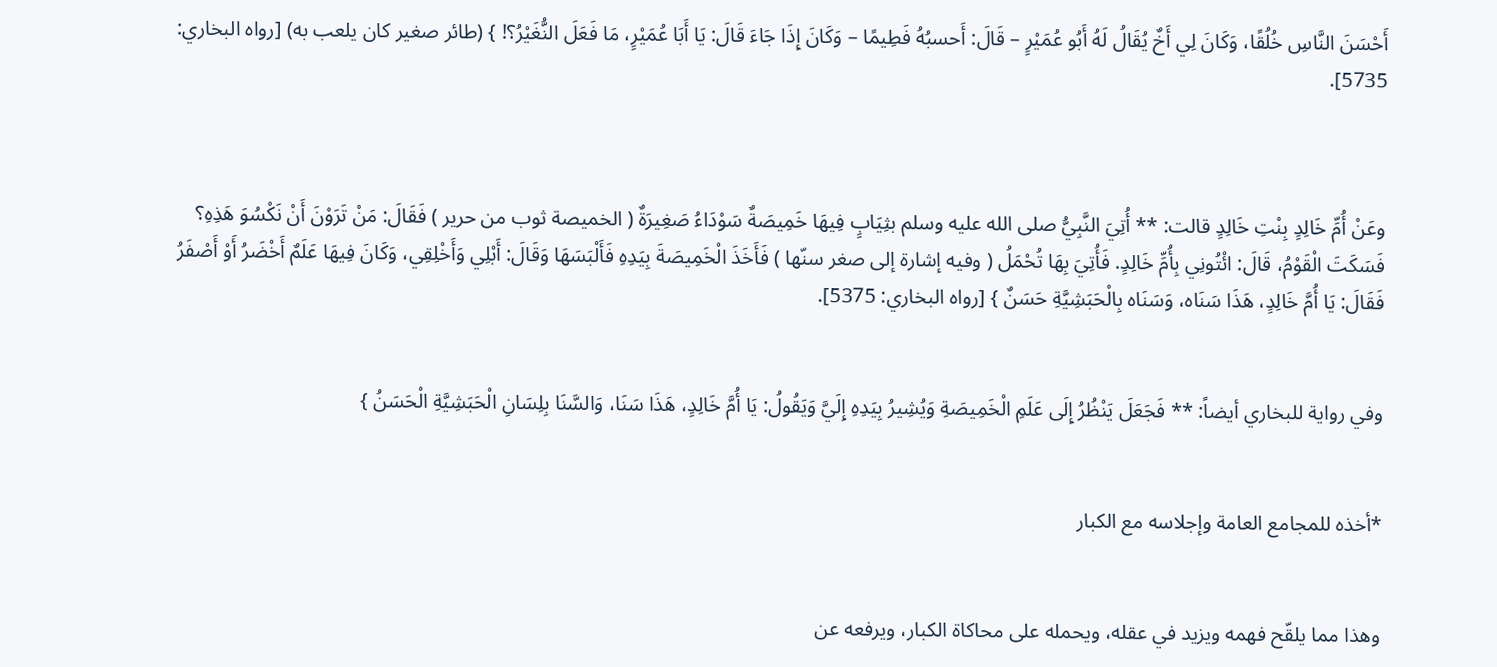أَحْسَنَ النَّاسِ خُلُقًا، وَكَانَ لِي أَخٌ يُقَالُ لَهُ أَبُو عُمَيْرٍ – قَالَ: أَحسبُهُ فَطِيمًا – وَكَانَ إِذَا جَاءَ قَالَ: يَا أَبَا عُمَيْرٍ، مَا فَعَلَ النُّغَيْرُ؟! } (طائر صغير كان يلعب به) [رواه البخاري: 5735].



وعَنْ أُمِّ خَالِدٍ بِنْتِ خَالِدٍ قالت: ** أُتِيَ النَّبِيُّ صلى الله عليه وسلم بثِيَابٍ فِيهَا خَمِيصَةٌ سَوْدَاءُ صَغِيرَةٌ ( الخميصة ثوب من حرير ) فَقَالَ: مَنْ تَرَوْنَ أَنْ نَكْسُوَ هَذِهِ؟ فَسَكَتَ الْقَوْمُ، قَالَ: ائْتُونِي بِأُمِّ خَالِدٍ. فَأُتِيَ بِهَا تُحْمَلُ ( وفيه إشارة إلى صغر سنّها ) فَأَخَذَ الْخَمِيصَةَ بِيَدِهِ فَأَلْبَسَهَا وَقَالَ: أَبْلِي وَأَخْلِقِي، وَكَانَ فِيهَا عَلَمٌ أَخْضَرُ أَوْ أَصْفَرُ فَقَالَ: يَا أُمَّ خَالِدٍ، هَذَا سَنَاه، وَسَنَاه بِالْحَبَشِيَّةِ حَسَنٌ } [رواه البخاري: 5375].


وفي رواية للبخاري أيضاً: ** فَجَعَلَ يَنْظُرُ إِلَى عَلَمِ الْخَمِيصَةِ وَيُشِيرُ بِيَدِهِ إِلَيَّ وَيَقُولُ: يَا أُمَّ خَالِدٍ، هَذَا سَنَا، وَالسَّنَا بِلِسَانِ الْحَبَشِيَّةِ الْحَسَنُ }


*أخذه للمجامع العامة وإجلاسه مع الكبار


وهذا مما يلقّح فهمه ويزيد في عقله، ويحمله على محاكاة الكبار، ويرفعه عن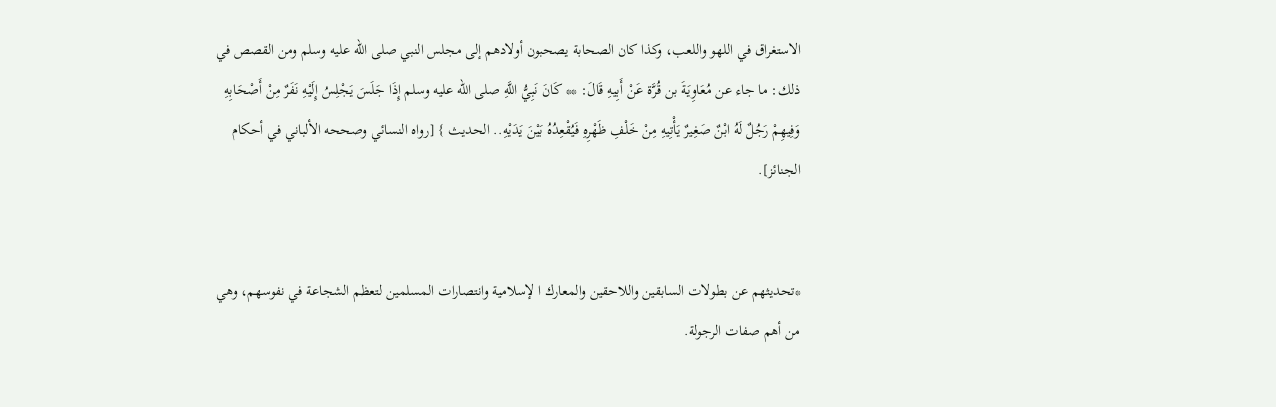الاستغراق في اللهو واللعب، وكذا كان الصحابة يصحبون أولادهم إلى مجلس النبي صلى الله عليه وسلم ومن القصص في ذلك: ما جاء عن مُعَاوِيَةَ بن قُرَّة عَنْ أَبِيهِ قَالَ: ** كَانَ نَبِيُّ اللَّهِ صلى الله عليه وسلم إِذَا جَلَسَ يَجْلِسُ إِلَيْهِ نَفَرٌ مِنْ أَصْحَابِهِ وَفِيهِمْ رَجُلٌ لَهُ ابْنٌ صَغِيرٌ يَأْتِيهِ مِنْ خَلْفِ ظَهْرِهِ فَيُقْعِدُهُ بَيْنَ يَدَيْهِ.. الحديث } [رواه النسائي وصححه الألباني في أحكام الجنائز].


*تحديثهم عن بطولات السابقين واللاحقين والمعارك ا لإسلامية وانتصارات المسلمين لتعظم الشجاعة في نفوسهم، وهي من أهم صفات الرجولة.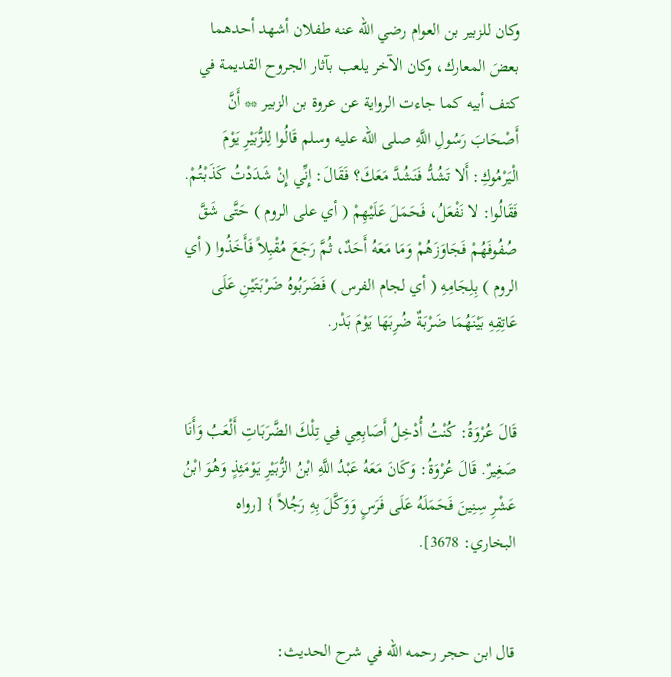وكان للزبير بن العوام رضي الله عنه طفلان أشهد أحدهما بعضَ المعارك، وكان الآخر يلعب بآثار الجروح القديمة في كتف أبيه كما جاءت الرواية عن عروة بن الزبير ** أَنَّ أَصْحَابَ رَسُولِ اللَّهِ صلى الله عليه وسلم قَالُوا لِلزُّبَيْرِ يَوْمَ الْيَرْمُوكِ: أَلا تَشُدُّ فَنَشُدَّ مَعَكَ؟ فَقَالَ: إِنِّي إِنْ شَدَدْتُ كَذَبْتُمْ. فَقَالُوا: لا نَفْعَلُ، فَحَمَلَ عَلَيْهِمْ ( أي على الروم ) حَتَّى شَقَّ صُفُوفَهُمْ فَجَاوَزَهُمْ وَمَا مَعَهُ أَحَدٌ، ثُمَّ رَجَعَ مُقْبِلاً فَأَخَذُوا ( أي الروم ) بِلِجَامِهِ ( أي لجام الفرس ) فَضَرَبُوهُ ضَرْبَتَيْنِ عَلَى عَاتِقِهِ بَيْنَهُمَا ضَرْبَةٌ ضُرِبَهَا يَوْمَ بَدْر.


قَالَ عُرْوَةُ: كُنْتُ أُدْخِلُ أَصَابِعِي فِي تِلْكَ الضَّرَبَاتِ أَلْعَبُ وَأَنَا صَغِيرٌ. قَالَ عُرْوَةُ: وَكَانَ مَعَهُ عَبْدُ اللَّهِ ابْنُ الزُّبَيْرِ يَوْمَئِذٍ وَهُوَ ابْنُ عَشْرِ سِنِينَ فَحَمَلَهُ عَلَى فَرَسٍ وَوَكَّلَ بِهِ رَجُلاً } [رواه البخاري: 3678].


قال ابن حجر رحمه الله في شرح الحديث: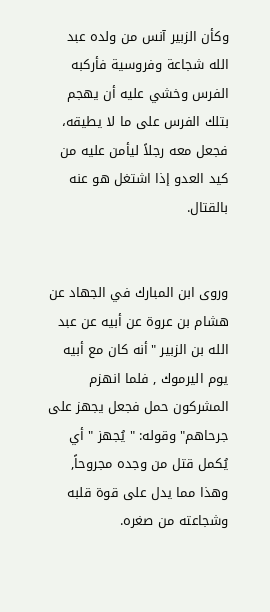وكأن الزبير آنس من ولده عبد الله شجاعة وفروسية فأركبه الفرس وخشي عليه أن يهجم بتلك الفرس على ما لا يطيقه، فجعل معه رجلاً ليأمن عليه من كيد العدو إذا اشتغل هو عنه بالقتال.


وروى ابن المبارك في الجهاد عن هشام بن عروة عن أبيه عن عبد الله بن الزبير "أنه كان مع أبيه يوم اليرموك , فلما انهزم المشركون حمل فجعل يجهز على جرحاهم" وقوله: " يُجهز " أي يُكمل قتل من وجده مجروحاً, وهذا مما يدل على قوة قلبه وشجاعته من صغره.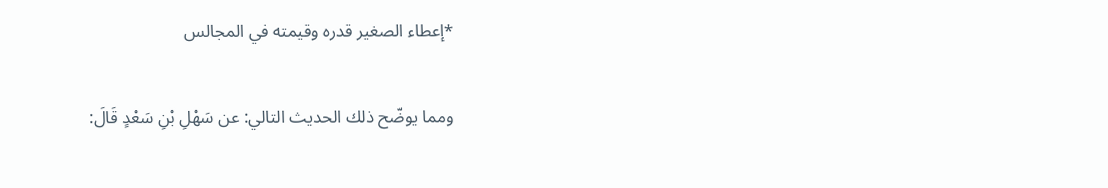*إعطاء الصغير قدره وقيمته في المجالس


ومما يوضّح ذلك الحديث التالي: عن سَهْلِ بْنِ سَعْدٍ قَالَ: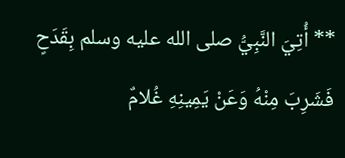** أُتِيَ النَّبِيُّ صلى الله عليه وسلم بِقَدَحٍ فَشَرِبَ مِنْهُ وَعَنْ يَمِينِهِ غُلامٌ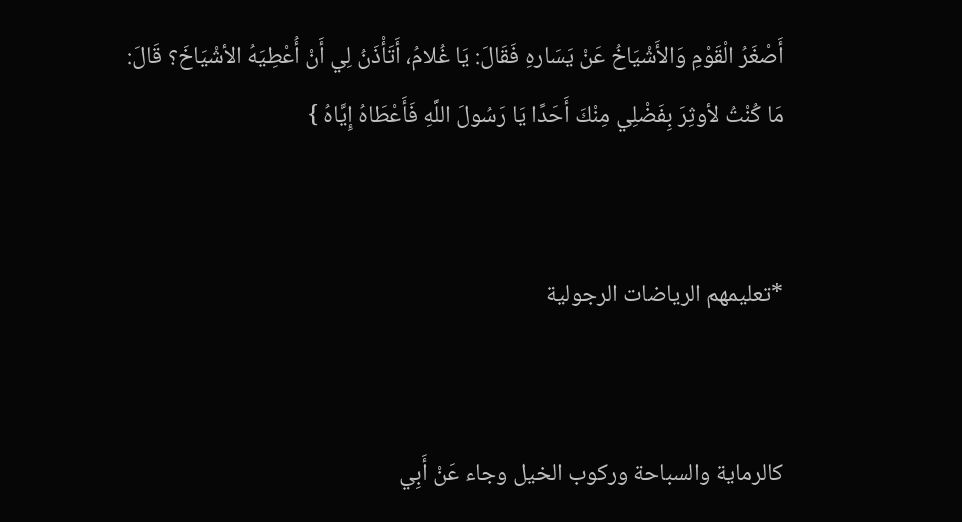أَصْغَرُ الْقَوْمِ وَالأَشْيَاخُ عَنْ يَسَارهِ فَقَالَ: يَا غُلامُ، أَتَأْذَنُ لِي أَنْ أُعْطِيَهُ الأشْيَاخَ؟ قَالَ: مَا كُنْتُ لأوثِرَ بِفَضْلِي مِنْكَ أَحَدًا يَا رَسُولَ اللَّهِ فَأَعْطَاهُ إِيَّاهُ }


*تعليمهم الرياضات الرجولية


كالرماية والسباحة وركوب الخيل وجاء عَنْ أَبِي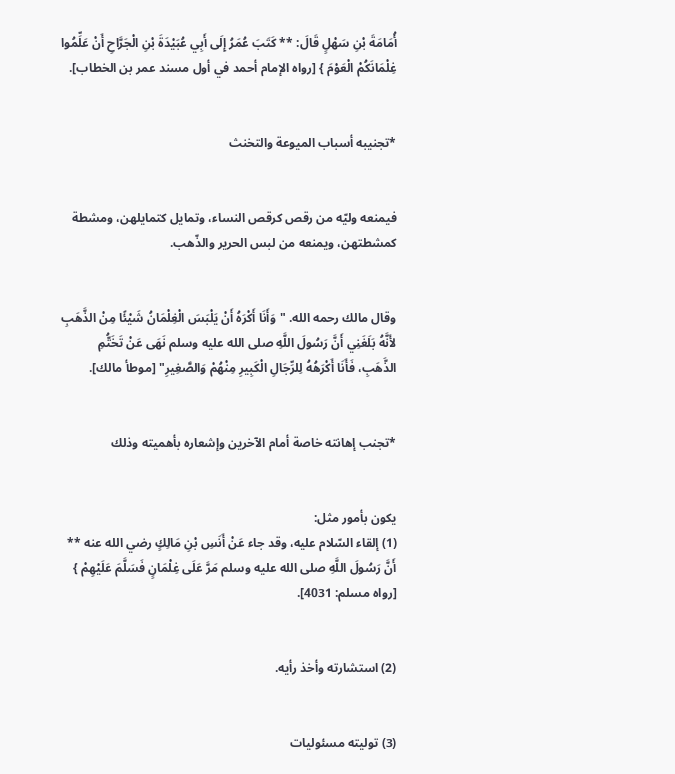أُمَامَةَ بْنِ سَهْلٍ قَالَ: ** كَتَبَ عُمَرُ إِلَى أَبِي عُبَيْدَةَ بْنِ الْجَرَّاحِ أَنْ عَلِّمُوا غِلْمَانَكُمْ الْعَوْمَ } [رواه الإمام أحمد في أول مسند عمر بن الخطاب].


*تجنيبه أسباب الميوعة والتخنث


فيمنعه وليّه من رقص كرقص النساء، وتمايل كتمايلهن، ومشطة كمشطتهن، ويمنعه من لبس الحرير والذّهب.


وقال مالك رحمه الله. "وَأَنَا أَكْرَهُ أَنْ يَلْبَسَ الْغِلْمَانُ شَيْئًا مِنْ الذَّهَبِ لأَنَّهُ بَلَغَنِي أَنَّ رَسُولَ اللَّهِ صلى الله عليه وسلم نَهَى عَنْ تَخَتُّمِ الذَّهَبِ، فَأَنَا أَكْرَهُهُ لِلرِّجَالِ الْكَبِيرِ مِنْهُمْ وَالصَّغِيرِ" [موطأ مالك].


*تجنب إهانته خاصة أمام الآخرين وإشعاره بأهميته وذلك


يكون بأمور مثل:
(1) إلقاء السّلام عليه، وقد جاء عَنْ أَنَسِ بْنِ مَالِكٍ رضي الله عنه ** أَنَّ رَسُولَ اللَّهِ صلى الله عليه وسلم مَرَّ عَلَى غِلْمَانٍ فَسَلَّمَ عَلَيْهِمْ } [رواه مسلم: 4031].


(2) استشارته وأخذ رأيه.


(3) توليته مسئوليات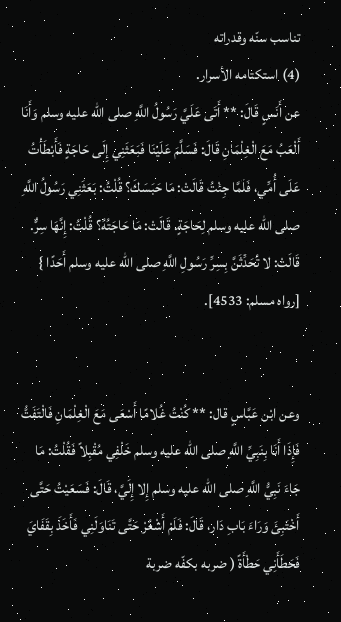تناسب سنّه وقدراته
(4) استكتامه الأسرار.
عن أَنَسٍ قَالَ: ** أَتَى عَلَيَّ رَسُولُ اللَّهِ صلى الله عليه وسلم وَأَنَا أَلْعَبُ مَعَ الْغِلْمَانِ قَالَ: فَسَلَّمَ عَلَيْنَا فَبَعَثَنِي إِلَى حَاجَةٍ فَأَبْطَأْتُ عَلَى أُمِّي، فَلَمَّا جِئْتُ قَالَتْ: مَا حَبَسَكَ؟ قُلْتُ: بَعَثَنِي رَسُولُ اللَّهِ صلى الله عليه وسلم لِحَاجَةٍ. قَالَتْ: مَا حَاجَتُهُ؟ قُلْتُ: إِنَّهَا سِرٌّ. قَالَتْ: لا تُحَدِّثَنَّ بِسِرِّ رَسُولِ اللَّهِ صلى الله عليه وسلم أَحَدًا } [رواه مسلم: 4533].


وعن ابْن عَبَّاسٍ قال: ** كُنْتُ غُلامًا أَسْعَى مَعَ الْغِلْمَانِ فَالْتَفَتُّ فَإِذَا أَنَا بِنَبِيِّ اللَّهِ صلى الله عليه وسلم خَلْفِي مُقْبِلاً فَقُلْتُ: مَا جَاءَ نَبِيُّ اللَّهِ صلى الله عليه وسلم إِلا إِلَيَّ، قَالَ: فَسَعَيْتُ حَتَّى أَخْتَبِئَ وَرَاءَ بَابِ دَار، قَالَ: فَلَمْ أَشْعُرْ حَتَّى تَنَاوَلَنِي فَأَخَذَ بِقَفَايَ فَحَطَأَنِي حَطْأَةً ( ضربه بكفّه ضربة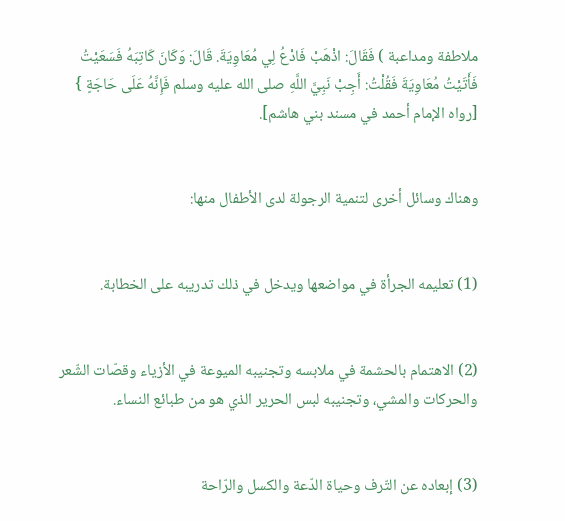ملاطفة ومداعبة ) فَقَالَ: اذْهَبْ فَادْعُ لِي مُعَاوِيَةَ. قَالَ: وَكَانَ كَاتِبَهُ فَسَعَيْتُ فَأَتَيْتُ مُعَاوِيَةَ فَقُلْتُ: أَجِبْ نَبِيَّ اللَّهِ صلى الله عليه وسلم فَإِنَّهُ عَلَى حَاجَةٍ } [رواه الإمام أحمد في مسند بني هاشم].


وهناك وسائل أخرى لتنمية الرجولة لدى الأطفال منها:


(1) تعليمه الجرأة في مواضعها ويدخل في ذلك تدريبه على الخطابة.


(2) الاهتمام بالحشمة في ملابسه وتجنيبه الميوعة في الأزياء وقصّات الشّعر والحركات والمشي، وتجنيبه لبس الحرير الذي هو من طبائع النساء.


(3) إبعاده عن التّرف وحياة الدّعة والكسل والرّاحة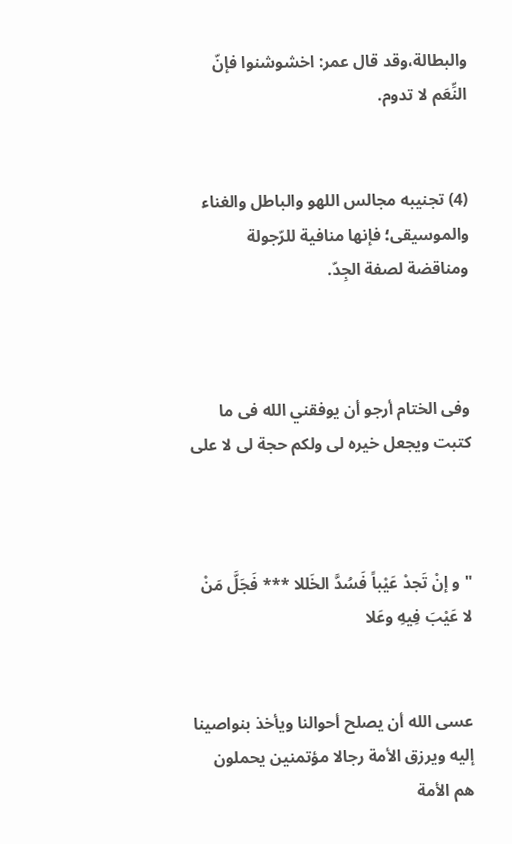والبطالة،وقد قال عمر: اخشوشنوا فإنّ النِّعَم لا تدوم.


(4) تجنيبه مجالس اللهو والباطل والغناء والموسيقى؛ فإنها منافية للرّجولة ومناقضة لصفة الجِدّ.



وفى الختام أرجو أن يوفقني الله فى ما كتبت ويجعل خيره لى ولكم حجة لى لا على



" و إنْ تَجدْ عَيْباً فَسُدَّ الخَللا *** فَجَلَّ مَنْ لا عَيْبَ فِيهِ وعَلا


عسى الله أن يصلح أحوالنا ويأخذ بنواصينا إليه ويرزق الأمة رجالا مؤتمنين يحملون هم الأمة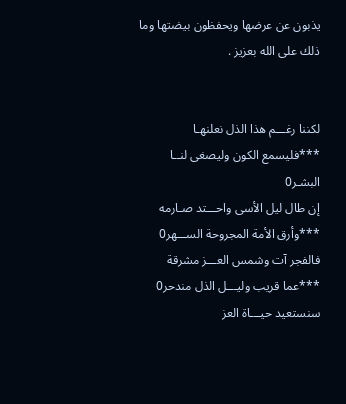يذبون عن عرضها ويحفظون بيضتها وما ذلك على الله بعزيز .


لكننا رغـــم هذا الذل نعلنهـا ***فليسمع الكون وليصغى لنــا البشـر0
إن طال ليل الأسى واحـــتد صـارمه ***وأرق الأمة المجروحة الســـهر0
فالفجر آت وشمس العـــز مشرقة ***عما قريب وليـــل الذل مندحر0
سنستعيد حيـــاة العز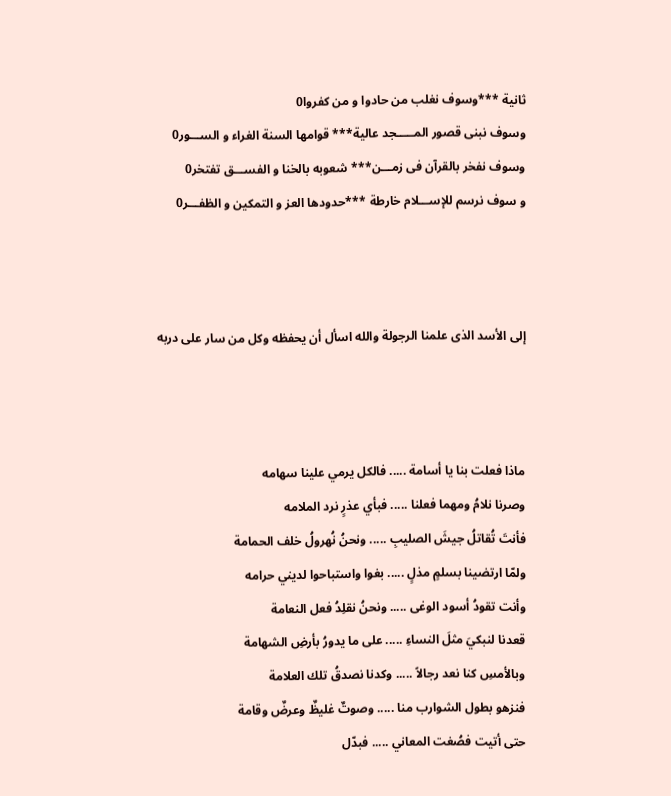ثانية ***وسوف نغلب من حادوا و من كفروا0
وسوف نبنى قصور المـــــجد عالية*** قوامها السنة الغراء و الســـور0
وسوف نفخر بالقرآن فى زمـــن*** شعوبه بالخنا و الفســـق تفتخر0
و سوف نرسم للإســـلام خارطة ***حدودها العز و التمكين و الظفـــر0



إلى الأسد الذى علمنا الرجولة والله اسأل أن يحفظه وكل من سار على دربه



ماذا فعلت بنا يا أسامة ..... فالكل يرمي علينا سهامه
وصرنا نلامُ ومهما فعلنا ..... فبأي عذرٍ نرد الملامه
فأنتَ تُقاتلُ جيشَ الصليبِ ..... ونحنُ نُهرولُ خلف الحمامة
ولمّا ارتضينا بسلمٍ مذلٍ ..... بغوا واستباحوا لديني حرامه
وأنت تقودُ أسود الوغى ..... ونحنُ نقلِدُ فعل النعامة
قعدنا لنبكيَ مثلَ النساءِ ..... على ما يدورُ بأرضِ الشهامة
وبالأمسِ كنا نعد رجالاً ..... وكدنا نصدقُ تلك العلامة
فنزهو بطول الشوارب منا ..... وصوتٌ غليظٌ وعرضٌ وقامة
حتى أتيت فصُغت المعاني ..... فبدّل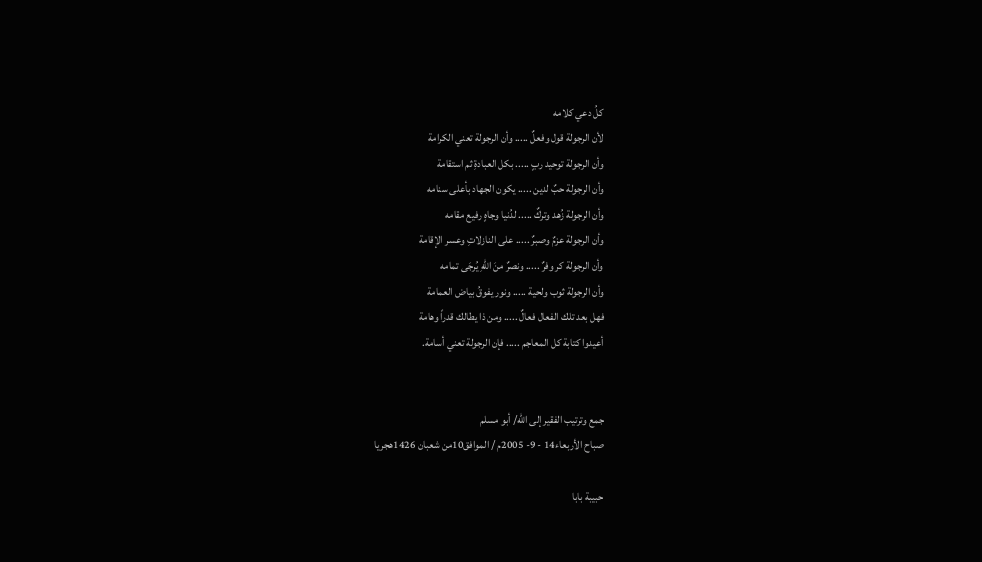كلُ دعي كلامه
لأن الرجولة قول وفعلٌ ..... وأن الرجولة تعني الكرامة
وأن الرجولة توحيد ربٍ ..... بكل العبادةِ ثم استقامة
وأن الرجولة حبٌ لدين ..... يكون الجهاد بأعلى سنامه
وأن الرجولة زُهد وتركٌ ..... لدُنيا وجاهٍ رفيع مقامه
وأن الرجولة عزمٌ وصبرٌ ..... على النازلاتِ وعسر الإقامة
وأن الرجولة كر وفرٌ ..... ونصرٌ منَ اللهِ يُرجَى تمامه
وأن الرجولة ثوب ولحية ..... ونور يفوقُ بياض العمامة
فهل بعد تلك الفعال فعالٌ ..... ومن ذا يطالك قدراً وهامة
أعيدوا كتابة كل المعاجم ..... فإن الرجولة تعني أسامة.


جمع وترتيب الفقير إلى الله/ أبو مسلم
صباح الأربعاء14 - 9- 2005م / الموافق10من شعبان 1426هجريا

حبيبة بابا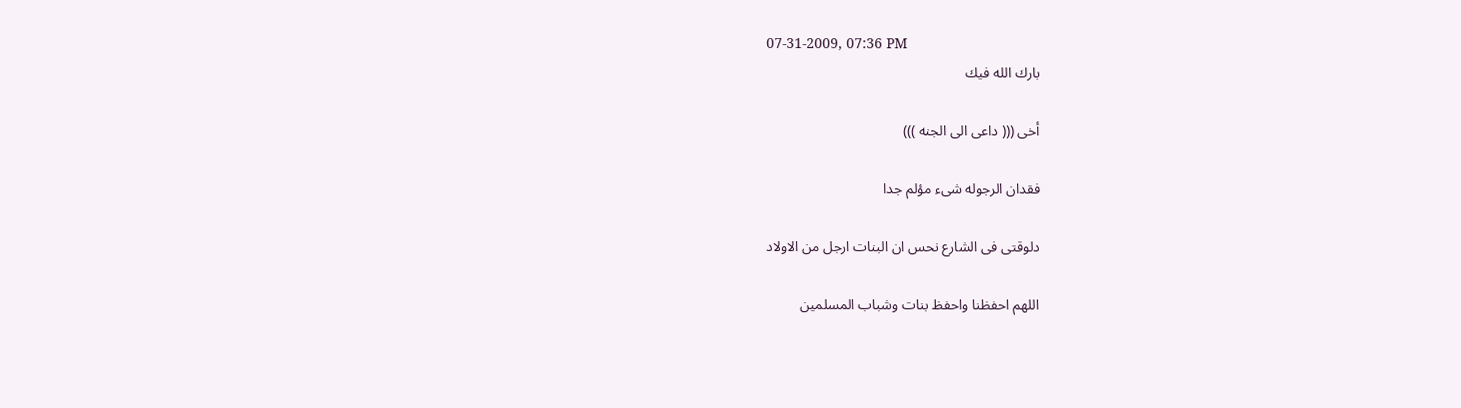07-31-2009, 07:36 PM
بارك الله فيك

أخى ((( داعى الى الجنه )))

فقدان الرجوله شىء مؤلم جدا

دلوقتى فى الشارع نحس ان البنات ارجل من الاولاد

اللهم احفظنا واحفظ بنات وشباب المسلمين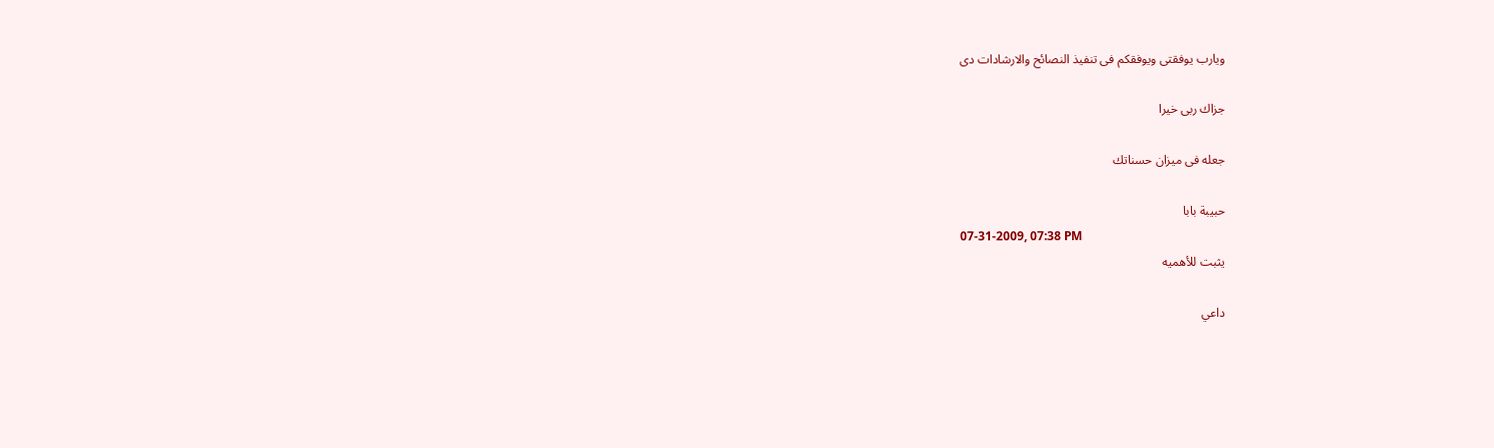ويارب يوفقتى ويوفقكم فى تنفيذ النصائح والارشادات دى

جزاك ربى خيرا

جعله فى ميزان حسناتك

حبيبة بابا
07-31-2009, 07:38 PM
يثبت للأهميه

داعي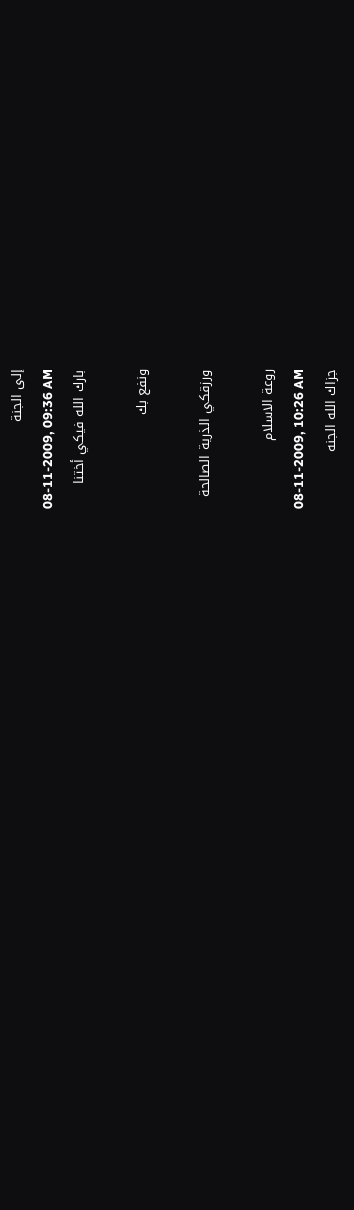إلى الجنة
08-11-2009, 09:36 AM
بارك الله فيكي أختنا

ونفع بك

ورزقكي الذرية الصالحة

روعة الاسلام
08-11-2009, 10:26 AM
جزاك الله الجنه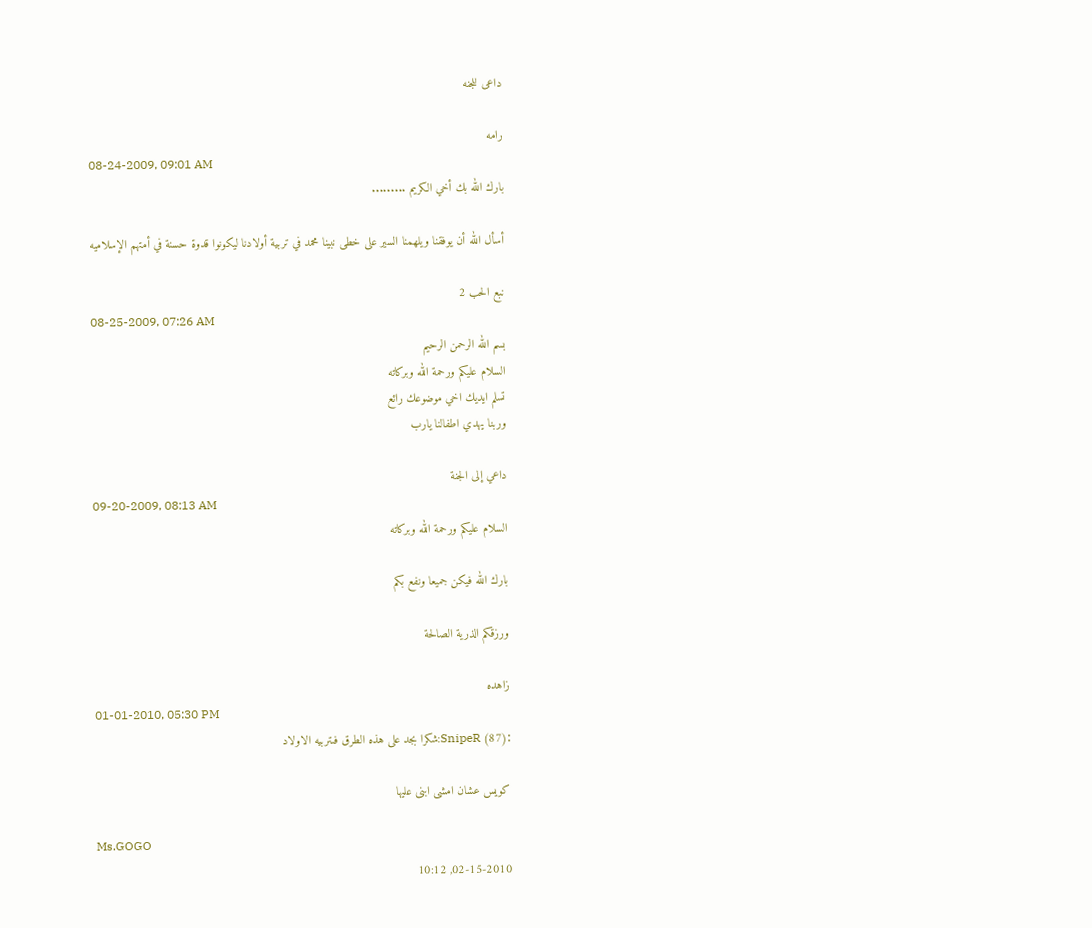داعى للجنه

رامه
08-24-2009, 09:01 AM
بارك الله بك أخي الكريم .........

أسأل الله أن يوفقنا ويلهمنا السير على خطى نبينا محمد في تربية أولادنا ليكونوا قدوة حسنة في أمتهم الإسلاميه

نبع الحب 2
08-25-2009, 07:26 AM
بسم الله الرحمن الرحيم
السلام عليكم ورحمة الله وبركاته
تسلم ايديك اخي موضوعك رائع
وربنا يهدي اطفالنا يارب

داعي إلى الجنة
09-20-2009, 08:13 AM
السلام عليكم ورحمة الله وبركاته

بارك الله فيكن جميعا ونفع بكم

ورزقكم الذرية الصالحة

زاهده
01-01-2010, 05:30 PM
:SnipeR (87):شكرا بجد على هذه الطرق فىتربيه الاولاد

كويس عشان امشى ابنى عليها

Ms.GOGO
02-15-2010, 10:12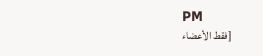PM
[فقط الأعضاء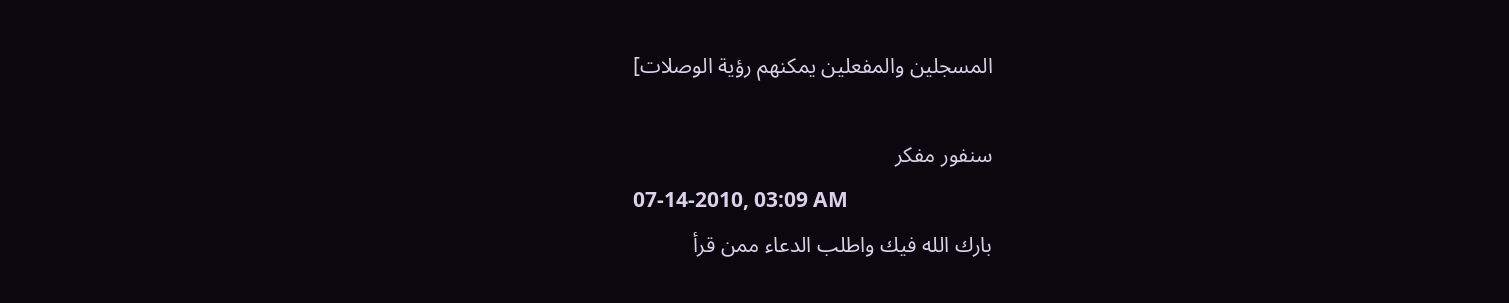المسجلين والمفعلين يمكنهم رؤية الوصلات]

سنفور مفكر
07-14-2010, 03:09 AM
بارك الله فيك واطلب الدعاء ممن قرأ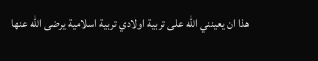هذا ان يعينني الله على تربية اولادي تربية اسلامية يرضى الله عنها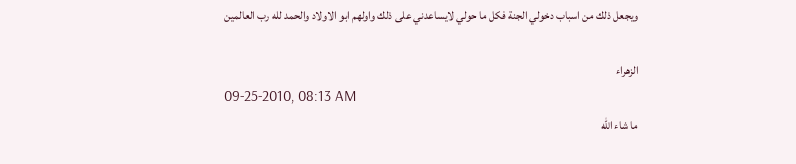ويجعل ذلك من اسباب دخولي الجنة فكل ما حولي لايساعدني على ذلك واولهم ابو الاولاد والحمد لله رب العالمين

الزهراء
09-25-2010, 08:13 AM
ما شاء الله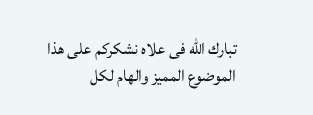تبارك الله فى علاه نشكركم على هذا الموضوع المميز والهام لكل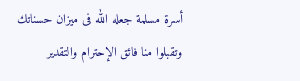أسرة مسلمة جعله الله فى ميزان حسناتك وتقبلوا منا فائق الإحترام والتقدير